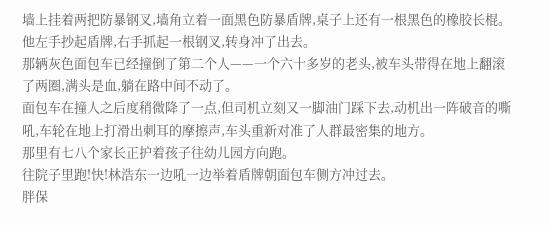墙上挂着两把防暴钢叉,墙角立着一面黑色防暴盾牌,桌子上还有一根黑色的橡胶长棍。
他左手抄起盾牌,右手抓起一根钢叉,转身冲了出去。
那辆灰色面包车已经撞倒了第二个人——一个六十多岁的老头,被车头带得在地上翻滚了两圈,满头是血,躺在路中间不动了。
面包车在撞人之后度稍微降了一点,但司机立刻又一脚油门踩下去,动机出一阵破音的嘶吼,车轮在地上打滑出刺耳的摩擦声,车头重新对准了人群最密集的地方。
那里有七八个家长正护着孩子往幼儿园方向跑。
往院子里跑!快!林浩东一边吼一边举着盾牌朝面包车侧方冲过去。
胖保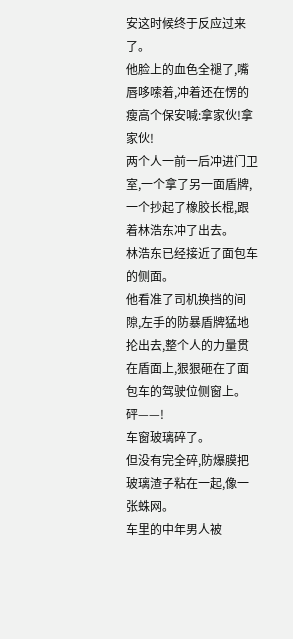安这时候终于反应过来了。
他脸上的血色全褪了,嘴唇哆嗦着,冲着还在愣的瘦高个保安喊:拿家伙!拿家伙!
两个人一前一后冲进门卫室,一个拿了另一面盾牌,一个抄起了橡胶长棍,跟着林浩东冲了出去。
林浩东已经接近了面包车的侧面。
他看准了司机换挡的间隙,左手的防暴盾牌猛地抡出去,整个人的力量贯在盾面上,狠狠砸在了面包车的驾驶位侧窗上。
砰——!
车窗玻璃碎了。
但没有完全碎,防爆膜把玻璃渣子粘在一起,像一张蛛网。
车里的中年男人被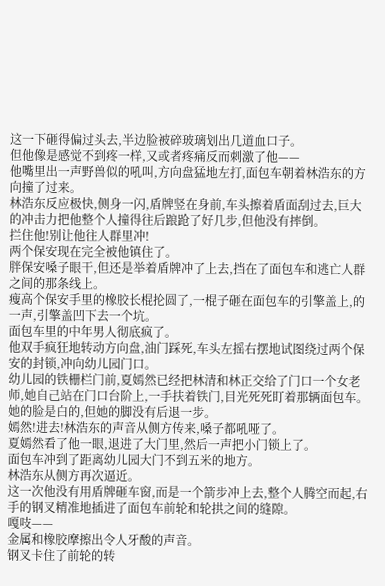这一下砸得偏过头去,半边脸被碎玻璃划出几道血口子。
但他像是感觉不到疼一样,又或者疼痛反而刺激了他——
他嘴里出一声野兽似的吼叫,方向盘猛地左打,面包车朝着林浩东的方向撞了过来。
林浩东反应极快,侧身一闪,盾牌竖在身前,车头擦着盾面刮过去,巨大的冲击力把他整个人撞得往后踉跄了好几步,但他没有摔倒。
拦住他!别让他往人群里冲!
两个保安现在完全被他镇住了。
胖保安嗓子眼干,但还是举着盾牌冲了上去,挡在了面包车和逃亡人群之间的那条线上。
瘦高个保安手里的橡胶长棍抡圆了,一棍子砸在面包车的引擎盖上,的一声,引擎盖凹下去一个坑。
面包车里的中年男人彻底疯了。
他双手疯狂地转动方向盘,油门踩死,车头左摇右摆地试图绕过两个保安的封锁,冲向幼儿园门口。
幼儿园的铁栅栏门前,夏嫣然已经把林清和林正交给了门口一个女老师,她自己站在门口台阶上,一手扶着铁门,目光死死盯着那辆面包车。
她的脸是白的,但她的脚没有后退一步。
嫣然!进去!林浩东的声音从侧方传来,嗓子都吼哑了。
夏嫣然看了他一眼,退进了大门里,然后一声把小门锁上了。
面包车冲到了距离幼儿园大门不到五米的地方。
林浩东从侧方再次逼近。
这一次他没有用盾牌砸车窗,而是一个箭步冲上去,整个人腾空而起,右手的钢叉精准地插进了面包车前轮和轮拱之间的缝隙。
嘎吱——
金属和橡胶摩擦出令人牙酸的声音。
钢叉卡住了前轮的转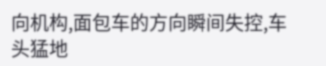向机构,面包车的方向瞬间失控,车头猛地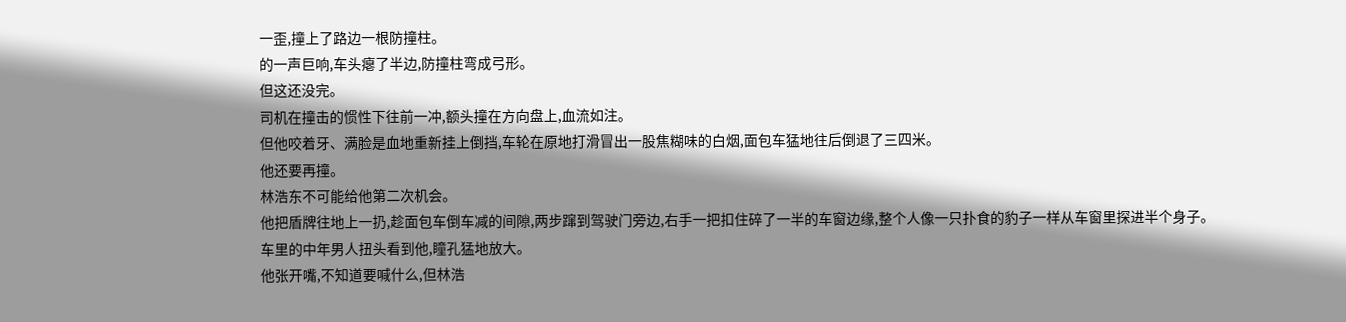一歪,撞上了路边一根防撞柱。
的一声巨响,车头瘪了半边,防撞柱弯成弓形。
但这还没完。
司机在撞击的惯性下往前一冲,额头撞在方向盘上,血流如注。
但他咬着牙、满脸是血地重新挂上倒挡,车轮在原地打滑冒出一股焦糊味的白烟,面包车猛地往后倒退了三四米。
他还要再撞。
林浩东不可能给他第二次机会。
他把盾牌往地上一扔,趁面包车倒车减的间隙,两步蹿到驾驶门旁边,右手一把扣住碎了一半的车窗边缘,整个人像一只扑食的豹子一样从车窗里探进半个身子。
车里的中年男人扭头看到他,瞳孔猛地放大。
他张开嘴,不知道要喊什么,但林浩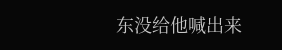东没给他喊出来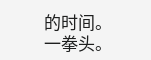的时间。
一拳头。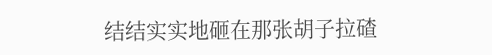结结实实地砸在那张胡子拉碴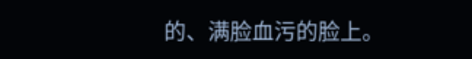的、满脸血污的脸上。